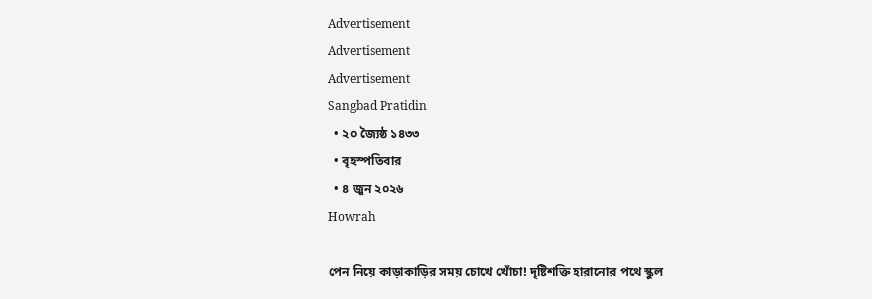Advertisement
Advertisement
Advertisement
Sangbad Pratidin
  • ২০ জ্যৈষ্ঠ ১৪৩৩
  • বৃহস্পতিবার
  • ৪ জুন ২০২৬
Howrah

পেন নিয়ে কাড়াকাড়ির সময় চোখে খোঁচা! দৃষ্টিশক্তি হারানোর পথে স্কুল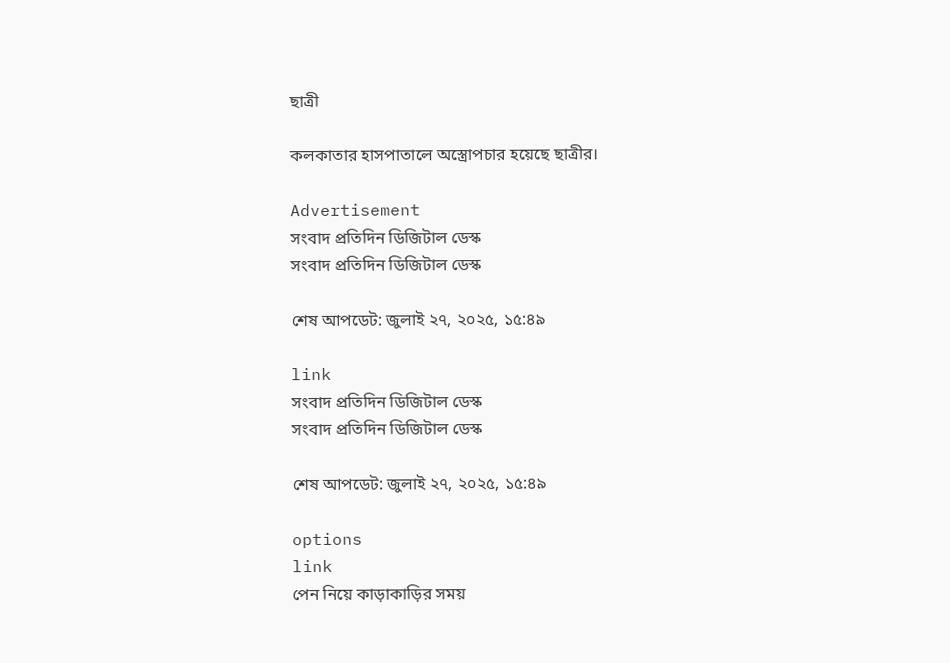ছাত্রী

কলকাতার হাসপাতালে অস্ত্রোপচার হয়েছে ছাত্রীর।

Advertisement
সংবাদ প্রতিদিন ডিজিটাল ডেস্ক
সংবাদ প্রতিদিন ডিজিটাল ডেস্ক

শেষ আপডেট: জুলাই ২৭, ২০২৫, ১৫:৪৯

link
সংবাদ প্রতিদিন ডিজিটাল ডেস্ক
সংবাদ প্রতিদিন ডিজিটাল ডেস্ক

শেষ আপডেট: জুলাই ২৭, ২০২৫, ১৫:৪৯

options
link
পেন নিয়ে কাড়াকাড়ির সময়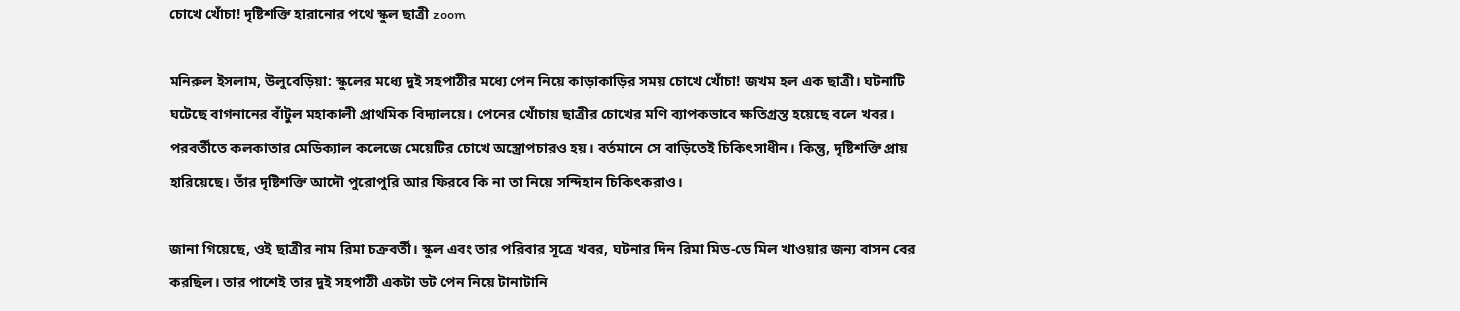চোখে খোঁচা! দৃষ্টিশক্তি হারানোর পথে স্কুল ছাত্রী zoom

মনিরুল ইসলাম, উলুবেড়িয়া: স্কুলের মধ্যে দুই সহপাঠীর মধ্যে পেন নিয়ে কাড়াকাড়ির সময় চোখে খোঁচা! জখম হল এক ছাত্রী। ঘটনাটি ঘটেছে বাগনানের বাঁটুল মহাকালী প্রাথমিক বিদ্যালয়ে। পেনের খোঁচায় ছাত্রীর চোখের মণি ব্যাপকভাবে ক্ষতিগ্রস্ত হয়েছে বলে খবর। পরবর্তীতে কলকাতার মেডিক্যাল কলেজে মেয়েটির চোখে অস্ত্রোপচারও হয়। বর্তমানে সে বাড়িতেই চিকিৎসাধীন। কিন্তু, দৃষ্টিশক্তি প্রায় হারিয়েছে। তাঁর দৃষ্টিশক্তি আদৌ পুরোপুরি আর ফিরবে কি না তা নিয়ে সন্দিহান চিকিৎকরাও।

জানা গিয়েছে, ওই ছাত্রীর নাম রিমা চক্রবর্তী। স্কুল এবং তার পরিবার সূত্রে খবর, ঘটনার দিন রিমা মিড-ডে মিল খাওয়ার জন্য বাসন বের করছিল। তার পাশেই তার দুই সহপাঠী একটা ডট পেন নিয়ে টানাটানি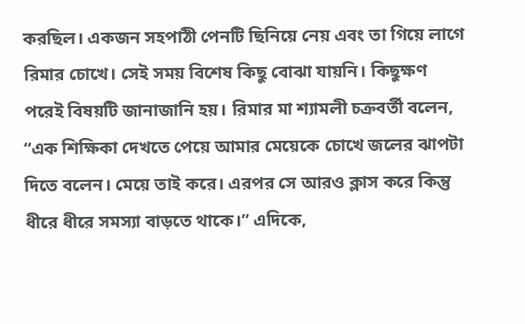করছিল। একজন সহপাঠী পেনটি ছিনিয়ে নেয় এবং তা গিয়ে লাগে রিমার চোখে। সেই সময় বিশেষ কিছু বোঝা যায়নি। কিছুক্ষণ পরেই বিষয়টি জানাজানি হয়। রিমার মা শ্যামলী চক্রবর্তী বলেন,  “এক শিক্ষিকা দেখতে পেয়ে আমার মেয়েকে চোখে জলের ঝাপটা দিতে বলেন। মেয়ে তাই করে। এরপর সে আরও ক্লাস করে কিন্তু ধীরে ধীরে সমস্যা বাড়তে থাকে।” এদিকে,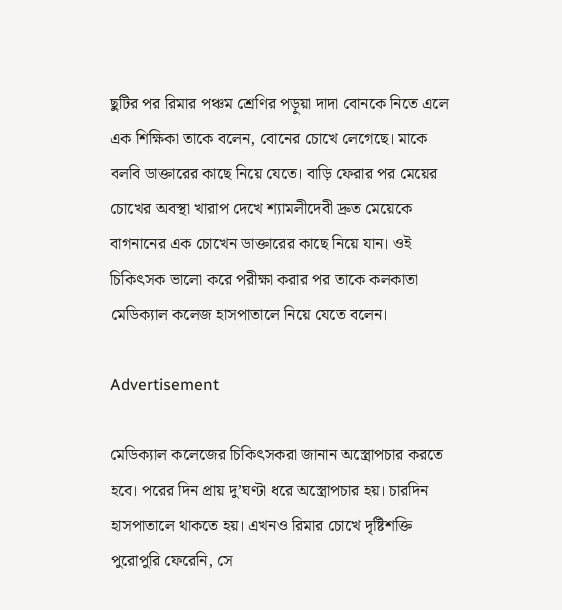ছুটির পর রিমার পঞ্চম শ্রেণির পড়ুয়া দাদা বোনকে নিতে এলে এক শিক্ষিকা তাকে বলেন, বোনের চোখে লেগেছে। মাকে বলবি ডাক্তারের কাছে নিয়ে যেতে। বাড়ি ফেরার পর মেয়ের চোখের অবস্থা খারাপ দেখে শ্যামলীদেবী দ্রুত মেয়েকে বাগনানের এক চোখেন ডাক্তারের কাছে নিয়ে যান। ওই চিকিৎসক ভালো করে পরীক্ষা করার পর তাকে কলকাতা মেডিক্যাল কলেজ হাসপাতালে নিয়ে যেতে বলেন।

Advertisement

মেডিক্যাল কলেজের চিকিৎসকরা জানান অস্ত্রোপচার করতে হবে। পরের দিন প্রায় দু’ঘণ্টা ধরে অস্ত্রোপচার হয়। চারদিন হাসপাতালে থাকতে হয়। এখনও রিমার চোখে দৃষ্টিশক্তি পুরোপুরি ফেরেনি, সে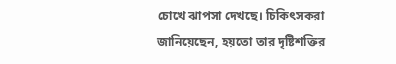চোখে ঝাপসা দেখছে। চিকিৎসকরা জানিয়েছেন, হয়তো তার দৃষ্টিশক্তির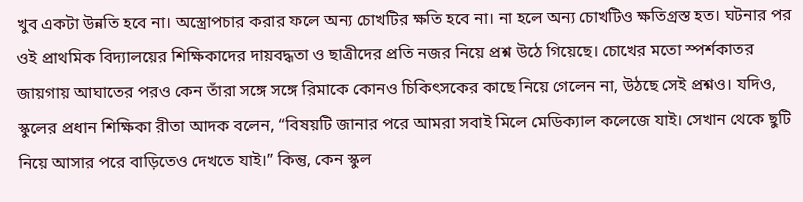খুব একটা উন্নতি হবে না। অস্ত্রোপচার করার ফলে অন্য চোখটির ক্ষতি হবে না। না হলে অন্য চোখটিও ক্ষতিগ্রস্ত হত। ঘটনার পর ওই প্রাথমিক বিদ্যালয়ের শিক্ষিকাদের দায়বদ্ধতা ও ছাত্রীদের প্রতি নজর নিয়ে প্রশ্ন উঠে গিয়েছে। চোখের মতো স্পর্শকাতর জায়গায় আঘাতের পরও কেন তাঁরা সঙ্গে সঙ্গে রিমাকে কোনও চিকিৎসকের কাছে নিয়ে গেলেন না, উঠছে সেই প্রশ্নও। যদিও, স্কুলের প্রধান শিক্ষিকা রীতা আদক বলেন, “বিষয়টি জানার পরে আমরা সবাই মিলে মেডিক্যাল কলেজে যাই। সেখান থেকে ছুটি নিয়ে আসার পরে বাড়িতেও দেখতে যাই।” কিন্তু, কেন স্কুল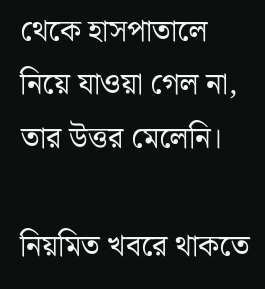থেকে হাসপাতালে নিয়ে যাওয়া গেল না, তার উত্তর মেলেনি।

নিয়মিত খবরে থাকতে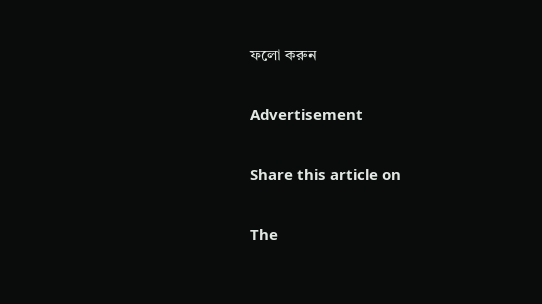ফলো করুন

Advertisement

Share this article on

The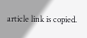article link is copied.